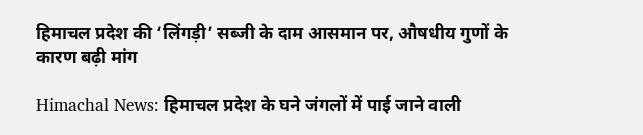हिमाचल प्रदेश की ‘लिंगड़ी’ सब्जी के दाम आसमान पर, औषधीय गुणों के कारण बढ़ी मांग

Himachal News: हिमाचल प्रदेश के घने जंगलों में पाई जाने वाली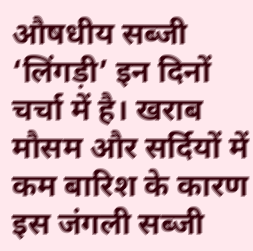औषधीय सब्जी ‘लिंगड़ी’ इन दिनों चर्चा में है। खराब मौसम और सर्दियों में कम बारिश के कारण इस जंगली सब्जी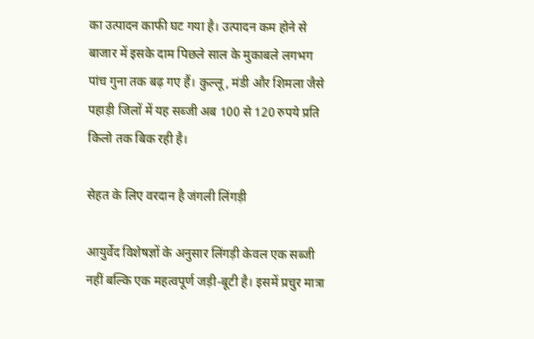का उत्पादन काफी घट गया है। उत्पादन कम होने से बाजार में इसके दाम पिछले साल के मुकाबले लगभग पांच गुना तक बढ़ गए हैं। कुल्लू, मंडी और शिमला जैसे पहाड़ी जिलों में यह सब्जी अब 100 से 120 रुपये प्रति किलो तक बिक रही है।

सेहत के लिए वरदान है जंगली लिंगड़ी

आयुर्वेद विशेषज्ञों के अनुसार लिंगड़ी केवल एक सब्जी नहीं बल्कि एक महत्वपूर्ण जड़ी-बूटी है। इसमें प्रचुर मात्रा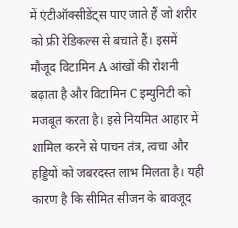में एंटीऑक्सीडेंट्स पाए जाते हैं जो शरीर को फ्री रेडिकल्स से बचाते हैं। इसमें मौजूद विटामिन A आंखों की रोशनी बढ़ाता है और विटामिन C इम्युनिटी को मजबूत करता है। इसे नियमित आहार में शामिल करने से पाचन तंत्र, त्वचा और हड्डियों को जबरदस्त लाभ मिलता है। यही कारण है कि सीमित सीजन के बावजूद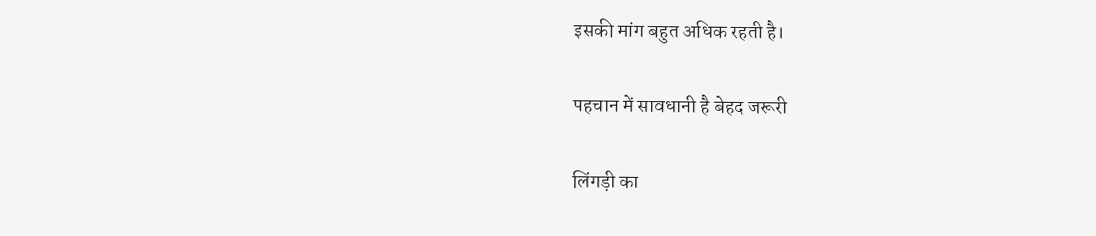इसकी मांग बहुत अधिक रहती है।

पहचान में सावधानी है बेहद जरूरी

लिंगड़ी का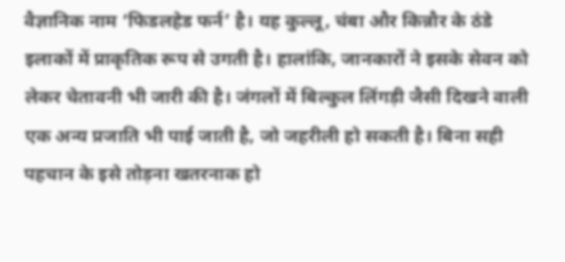वैज्ञानिक नाम ‘फिडलहेड फर्न’ है। यह कुल्लू, चंबा और किन्नौर के ठंडे इलाकों में प्राकृतिक रूप से उगती है। हालांकि, जानकारों ने इसके सेवन को लेकर चेतावनी भी जारी की है। जंगलों में बिल्कुल लिंगड़ी जैसी दिखने वाली एक अन्य प्रजाति भी पाई जाती है, जो जहरीली हो सकती है। बिना सही पहचान के इसे तोड़ना खतरनाक हो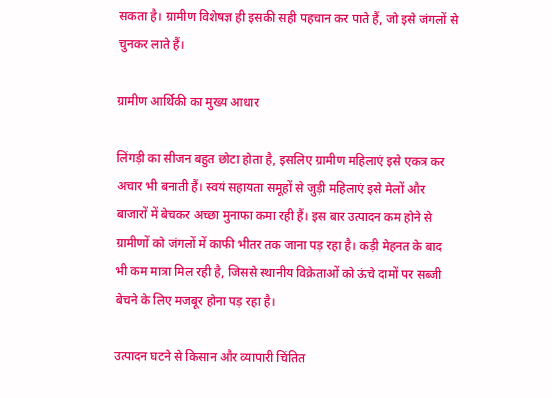सकता है। ग्रामीण विशेषज्ञ ही इसकी सही पहचान कर पाते हैं, जो इसे जंगलों से चुनकर लाते हैं।

ग्रामीण आर्थिकी का मुख्य आधार

लिंगड़ी का सीजन बहुत छोटा होता है, इसलिए ग्रामीण महिलाएं इसे एकत्र कर अचार भी बनाती हैं। स्वयं सहायता समूहों से जुड़ी महिलाएं इसे मेलों और बाजारों में बेचकर अच्छा मुनाफा कमा रही हैं। इस बार उत्पादन कम होने से ग्रामीणों को जंगलों में काफी भीतर तक जाना पड़ रहा है। कड़ी मेहनत के बाद भी कम मात्रा मिल रही है, जिससे स्थानीय विक्रेताओं को ऊंचे दामों पर सब्जी बेचने के लिए मजबूर होना पड़ रहा है।

उत्पादन घटने से किसान और व्यापारी चिंतित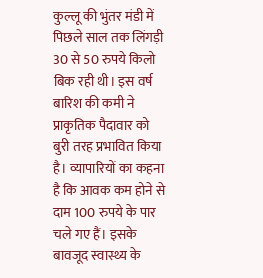कुल्लू की भुंतर मंडी में पिछले साल तक लिंगड़ी 30 से 50 रुपये किलो बिक रही थी। इस वर्ष बारिश की कमी ने प्राकृतिक पैदावार को बुरी तरह प्रभावित किया है। व्यापारियों का कहना है कि आवक कम होने से दाम 100 रुपये के पार चले गए हैं। इसके बावजूद स्वास्थ्य के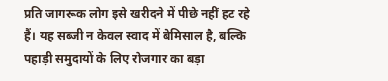प्रति जागरूक लोग इसे खरीदने में पीछे नहीं हट रहे हैं। यह सब्जी न केवल स्वाद में बेमिसाल है, बल्कि पहाड़ी समुदायों के लिए रोजगार का बड़ा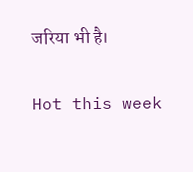जरिया भी है।

Hot this week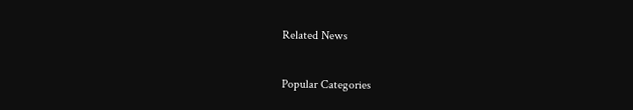Related News

Popular Categories